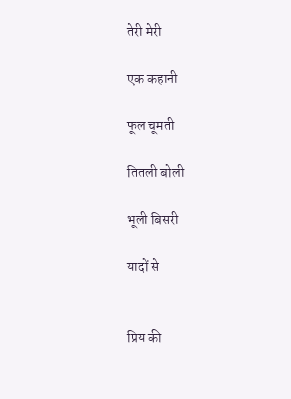तेरी मेरी

एक कहानी

फूल चूमती

तितली बोली

भूली बिसरी

यादों से


प्रिय की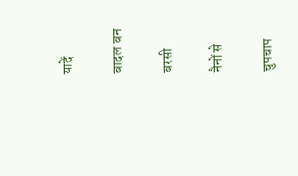यादें

बादल बन

बरसी

नैनों से

चुपचाप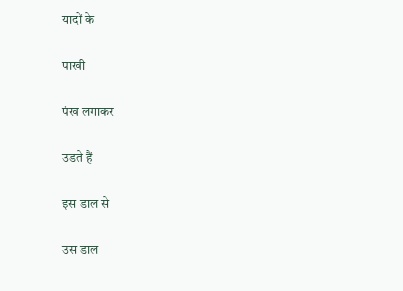यादों के

पाखी

पंख लगाकर

उडते हैं

इस डाल से

उस डाल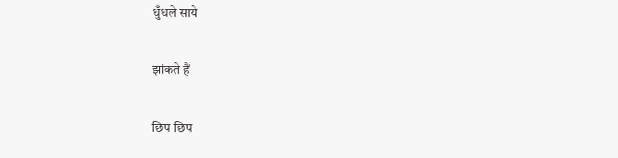धुँधले साये

झांकते हैं

छिप छिप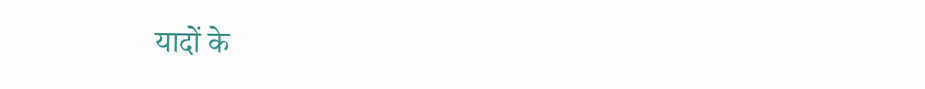यादों के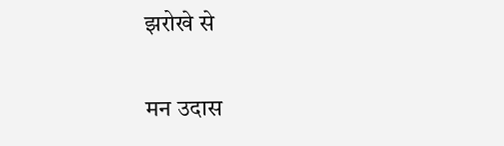झरोखे से

मन उदास